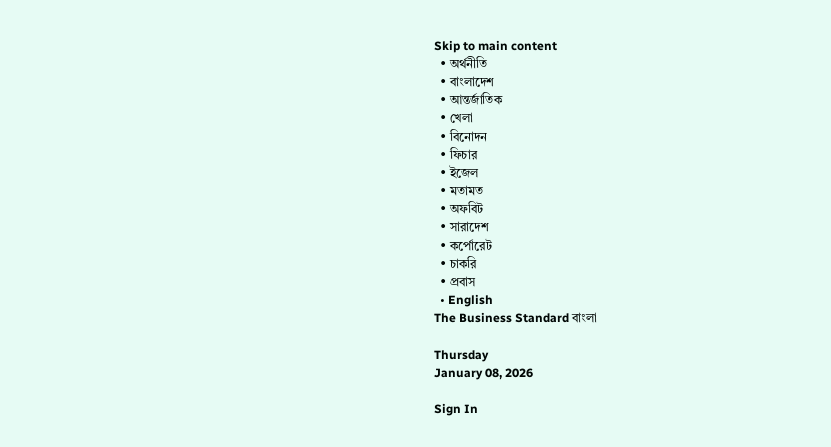Skip to main content
  • অর্থনীতি
  • বাংলাদেশ
  • আন্তর্জাতিক
  • খেলা
  • বিনোদন
  • ফিচার
  • ইজেল
  • মতামত
  • অফবিট
  • সারাদেশ
  • কর্পোরেট
  • চাকরি
  • প্রবাস
  • English
The Business Standard বাংলা

Thursday
January 08, 2026

Sign In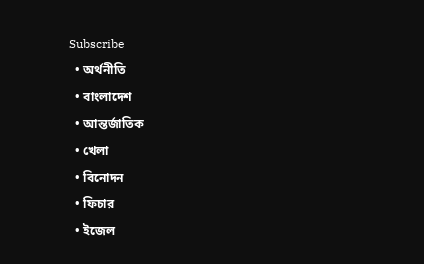Subscribe
  • অর্থনীতি
  • বাংলাদেশ
  • আন্তর্জাতিক
  • খেলা
  • বিনোদন
  • ফিচার
  • ইজেল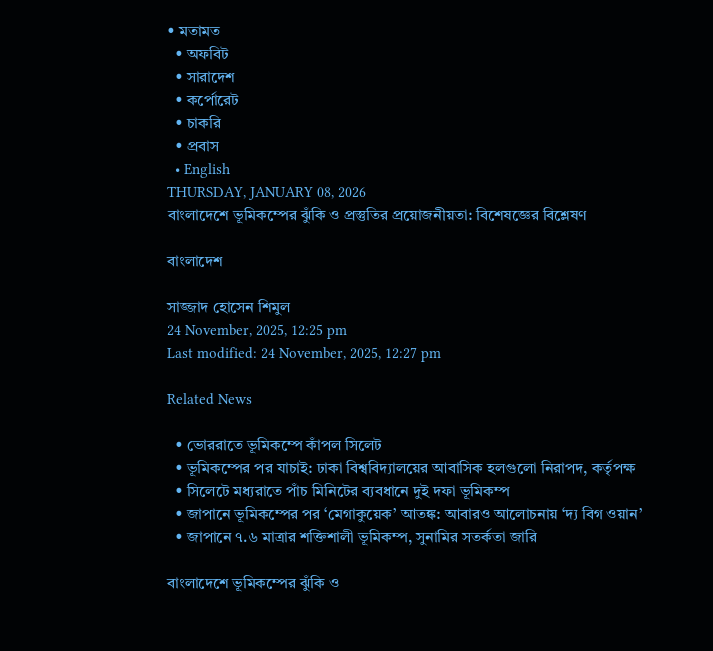• মতামত
  • অফবিট
  • সারাদেশ
  • কর্পোরেট
  • চাকরি
  • প্রবাস
  • English
THURSDAY, JANUARY 08, 2026
বাংলাদেশে ভূমিকম্পের ঝুঁকি ও প্রস্তুতির প্রয়োজনীয়তা: বিশেষজ্ঞের বিশ্লেষণ

বাংলাদেশ

সাজ্জাদ হোসেন শিমুল
24 November, 2025, 12:25 pm
Last modified: 24 November, 2025, 12:27 pm

Related News

  • ভোররাতে ভূমিকম্পে কাঁপল সিলেট
  • ভূমিকম্পের পর যাচাই: ঢাকা বিশ্ববিদ্যালয়ের আবাসিক হলগুলো নিরাপদ, কর্তৃপক্ষ
  • সিলেটে মধ্যরাতে পাঁচ মিনিটের ব্যবধানে দুই দফা ভূমিকম্প
  • জাপানে ভূমিকম্পের পর ‘মেগাকুয়েক’ আতঙ্ক: আবারও আলোচনায় ‘দ্য বিগ ওয়ান’
  • জাপানে ৭.৬ মাত্রার শক্তিশালী ভূমিকম্প, সুনামির সতর্কতা জারি

বাংলাদেশে ভূমিকম্পের ঝুঁকি ও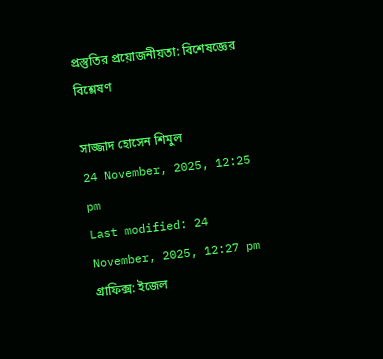প্রস্তুতির প্রয়োজনীয়তা: বিশেষজ্ঞের বিশ্লেষণ

সাজ্জাদ হোসেন শিমুল
24 November, 2025, 12:25 pm
Last modified: 24 November, 2025, 12:27 pm
গ্রাফিক্স: ইজেল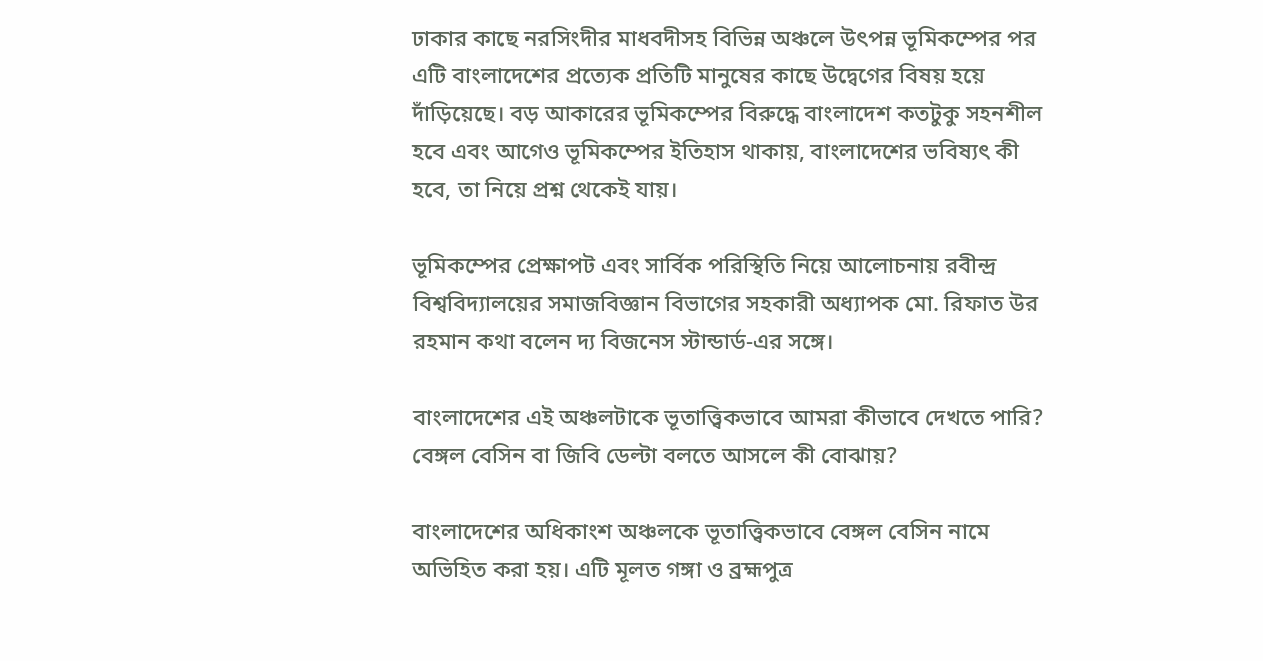ঢাকার কাছে নরসিংদীর মাধবদীসহ বিভিন্ন অঞ্চলে উৎপন্ন ভূমিকম্পের পর এটি বাংলাদেশের প্রত্যেক প্রতিটি মানুষের কাছে উদ্বেগের বিষয় হয়ে দাঁড়িয়েছে। বড় আকারের ভূমিকম্পের বিরুদ্ধে বাংলাদেশ কতটুকু সহনশীল হবে এবং আগেও ভূমিকম্পের ইতিহাস থাকায়, বাংলাদেশের ভবিষ্যৎ কী হবে, তা নিয়ে প্রশ্ন থেকেই যায়।

ভূমিকম্পের প্রেক্ষাপট এবং সার্বিক পরিস্থিতি নিয়ে আলোচনায় রবীন্দ্র বিশ্ববিদ্যালয়ের সমাজবিজ্ঞান বিভাগের সহকারী অধ্যাপক মো. রিফাত উর রহমান কথা বলেন দ্য বিজনেস স্টান্ডার্ড-এর সঙ্গে।

বাংলাদেশের এই অঞ্চলটাকে ভূতাত্ত্বিকভাবে আমরা কীভাবে দেখতে পারি? বেঙ্গল বেসিন বা জিবি ডেল্টা বলতে আসলে কী বোঝায়?

বাংলাদেশের অধিকাংশ অঞ্চলকে ভূতাত্ত্বিকভাবে বেঙ্গল বেসিন নামে অভিহিত করা হয়। এটি মূলত গঙ্গা ও ব্রহ্মপুত্র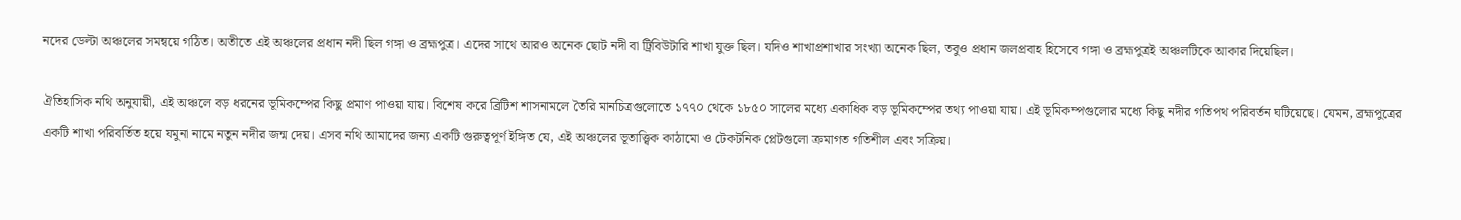নদের ডেল্টা অঞ্চলের সমন্বয়ে গঠিত। অতীতে এই অঞ্চলের প্রধান নদী ছিল গঙ্গা ও ব্রহ্মপুত্র। এদের সাথে আরও অনেক ছোট নদী বা ট্রিবিউটারি শাখা যুক্ত ছিল। যদিও শাখাপ্রশাখার সংখ্যা অনেক ছিল, তবুও প্রধান জলপ্রবাহ হিসেবে গঙ্গা ও ব্রহ্মপুত্রই অঞ্চলটিকে আকার দিয়েছিল।

ঐতিহাসিক নথি অনুযায়ী, এই অঞ্চলে বড় ধরনের ভূমিকম্পের কিছু প্রমাণ পাওয়া যায়। বিশেষ করে ব্রিটিশ শাসনামলে তৈরি মানচিত্রগুলোতে ১৭৭০ থেকে ১৮৫০ সালের মধ্যে একাধিক বড় ভূমিকম্পের তথ্য পাওয়া যায়। এই ভূমিকম্পগুলোর মধ্যে কিছু নদীর গতিপথ পরিবর্তন ঘটিয়েছে। যেমন, ব্রহ্মপুত্রের একটি শাখা পরিবর্তিত হয়ে যমুনা নামে নতুন নদীর জন্ম দেয়। এসব নথি আমাদের জন্য একটি গুরুত্বপূর্ণ ইঙ্গিত যে, এই অঞ্চলের ভূতাত্ত্বিক কাঠামো ও টেকটনিক প্লেটগুলো ক্রমাগত গতিশীল এবং সক্রিয়।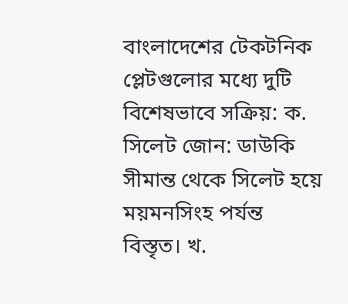বাংলাদেশের টেকটনিক প্লেটগুলোর মধ্যে দুটি বিশেষভাবে সক্রিয়: ক. সিলেট জোন: ডাউকি সীমান্ত থেকে সিলেট হয়ে ময়মনসিংহ পর্যন্ত বিস্তৃত। খ.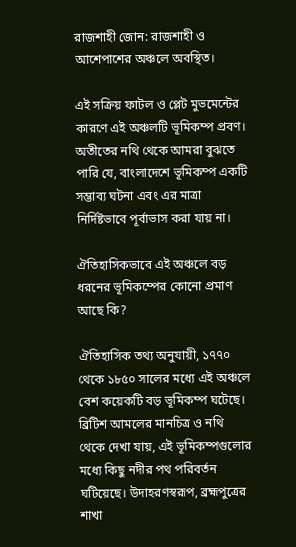রাজশাহী জোন: রাজশাহী ও আশেপাশের অঞ্চলে অবস্থিত।

এই সক্রিয় ফাটল ও প্লেট মুভমেন্টের কারণে এই অঞ্চলটি ভূমিকম্প প্রবণ। অতীতের নথি থেকে আমরা বুঝতে পারি যে, বাংলাদেশে ভূমিকম্প একটি সম্ভাব্য ঘটনা এবং এর মাত্রা নির্দিষ্টভাবে পূর্বাভাস করা যায় না।

ঐতিহাসিকভাবে এই অঞ্চলে বড় ধরনের ভূমিকম্পের কোনো প্রমাণ আছে কি?

ঐতিহাসিক তথ্য অনুযায়ী, ১৭৭০ থেকে ১৮৫০ সালের মধ্যে এই অঞ্চলে বেশ কয়েকটি বড় ভূমিকম্প ঘটেছে। ব্রিটিশ আমলের মানচিত্র ও নথি থেকে দেখা যায়, এই ভূমিকম্পগুলোর মধ্যে কিছু নদীর পথ পরিবর্তন ঘটিয়েছে। উদাহরণস্বরূপ, ব্রহ্মপুত্রের শাখা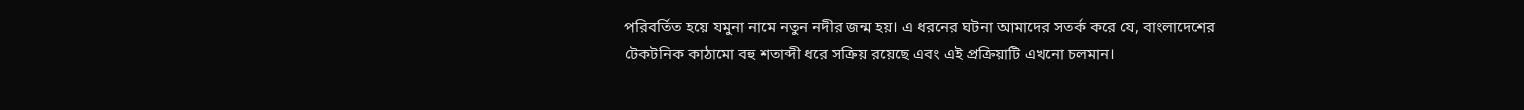পরিবর্তিত হয়ে যমুনা নামে নতুন নদীর জন্ম হয়। এ ধরনের ঘটনা আমাদের সতর্ক করে যে, বাংলাদেশের টেকটনিক কাঠামো বহু শতাব্দী ধরে সক্রিয় রয়েছে এবং এই প্রক্রিয়াটি এখনো চলমান।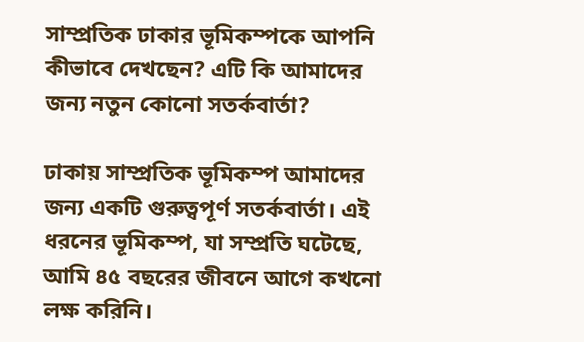সাম্প্রতিক ঢাকার ভূমিকম্পকে আপনি কীভাবে দেখছেন? এটি কি আমাদের জন্য নতুন কোনো সতর্কবার্তা?

ঢাকায় সাম্প্রতিক ভূমিকম্প আমাদের জন্য একটি গুরুত্বপূর্ণ সতর্কবার্তা। এই ধরনের ভূমিকম্প, যা সম্প্রতি ঘটেছে, আমি ৪৫ বছরের জীবনে আগে কখনো লক্ষ করিনি।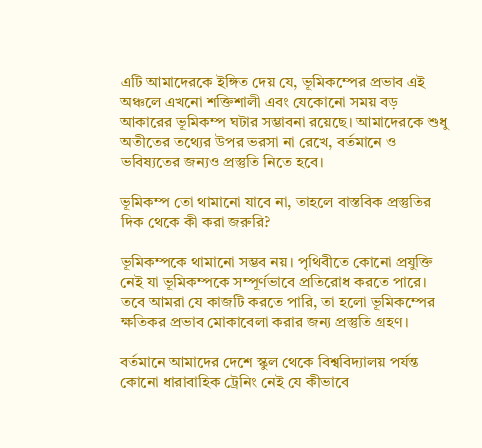এটি আমাদেরকে ইঙ্গিত দেয় যে, ভূমিকম্পের প্রভাব এই অঞ্চলে এখনো শক্তিশালী এবং যেকোনো সময় বড় আকারের ভূমিকম্প ঘটার সম্ভাবনা রয়েছে। আমাদেরকে শুধু অতীতের তথ্যের উপর ভরসা না রেখে, বর্তমানে ও ভবিষ্যতের জন্যও প্রস্তুতি নিতে হবে।

ভূমিকম্প তো থামানো যাবে না, তাহলে বাস্তবিক প্রস্তুতির দিক থেকে কী করা জরুরি?

ভূমিকম্পকে থামানো সম্ভব নয়। পৃথিবীতে কোনো প্রযুক্তি নেই যা ভূমিকম্পকে সম্পূর্ণভাবে প্রতিরোধ করতে পারে। তবে আমরা যে কাজটি করতে পারি, তা হলো ভূমিকম্পের ক্ষতিকর প্রভাব মোকাবেলা করার জন্য প্রস্তুতি গ্রহণ।

বর্তমানে আমাদের দেশে স্কুল থেকে বিশ্ববিদ্যালয় পর্যন্ত কোনো ধারাবাহিক ট্রেনিং নেই যে কীভাবে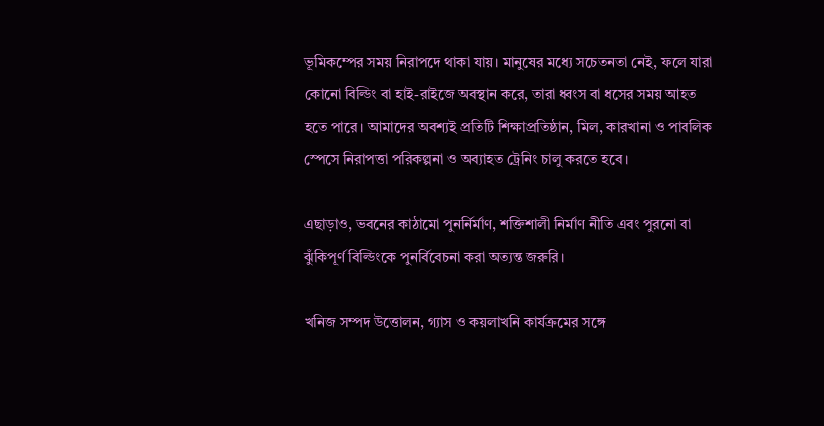ভূমিকম্পের সময় নিরাপদে থাকা যায়। মানুষের মধ্যে সচেতনতা নেই, ফলে যারা কোনো বিল্ডিং বা হাই-রাইজে অবস্থান করে, তারা ধ্বংস বা ধসের সময় আহত হতে পারে। আমাদের অবশ্যই প্রতিটি শিক্ষাপ্রতিষ্ঠান, মিল, কারখানা ও পাবলিক স্পেসে নিরাপত্তা পরিকল্পনা ও অব্যাহত ট্রেনিং চালু করতে হবে।

এছাড়াও, ভবনের কাঠামো পুনর্নির্মাণ, শক্তিশালী নির্মাণ নীতি এবং পুরনো বা ঝুঁকিপূর্ণ বিল্ডিংকে পুনর্বিবেচনা করা অত্যন্ত জরুরি।

খনিজ সম্পদ উত্তোলন, গ্যাস ও কয়লাখনি কার্যক্রমের সঙ্গে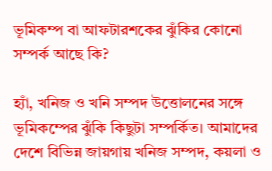ভূমিকম্প বা আফটারশকের ঝুঁকির কোনো সম্পর্ক আছে কি?

হ্যাঁ, খনিজ ও খনি সম্পদ উত্তোলনের সঙ্গে ভূমিকম্পের ঝুঁকি কিছুটা সম্পর্কিত। আমাদের দেশে বিভিন্ন জায়গায় খনিজ সম্পদ, কয়লা ও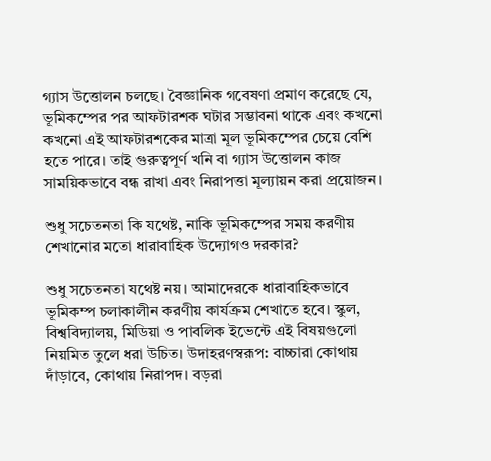গ্যাস উত্তোলন চলছে। বৈজ্ঞানিক গবেষণা প্রমাণ করেছে যে, ভূমিকম্পের পর আফটারশক ঘটার সম্ভাবনা থাকে এবং কখনো কখনো এই আফটারশকের মাত্রা মূল ভূমিকম্পের চেয়ে বেশি হতে পারে। তাই গুরুত্বপূর্ণ খনি বা গ্যাস উত্তোলন কাজ সাময়িকভাবে বন্ধ রাখা এবং নিরাপত্তা মূল্যায়ন করা প্রয়োজন।

শুধু সচেতনতা কি যথেষ্ট, নাকি ভূমিকম্পের সময় করণীয় শেখানোর মতো ধারাবাহিক উদ্যোগও দরকার?

শুধু সচেতনতা যথেষ্ট নয়। আমাদেরকে ধারাবাহিকভাবে ভূমিকম্প চলাকালীন করণীয় কার্যক্রম শেখাতে হবে। স্কুল, বিশ্ববিদ্যালয়, মিডিয়া ও পাবলিক ইভেন্টে এই বিষয়গুলো নিয়মিত তুলে ধরা উচিত। উদাহরণস্বরূপ: বাচ্চারা কোথায় দাঁড়াবে, কোথায় নিরাপদ। বড়রা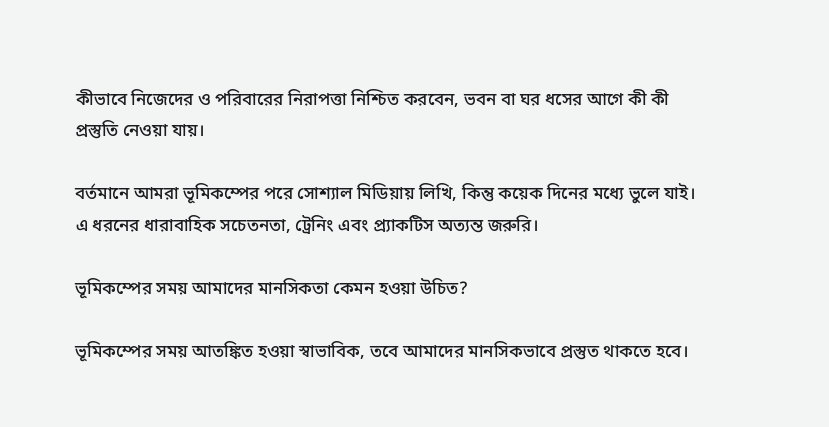কীভাবে নিজেদের ও পরিবারের নিরাপত্তা নিশ্চিত করবেন, ভবন বা ঘর ধসের আগে কী কী প্রস্তুতি নেওয়া যায়।

বর্তমানে আমরা ভূমিকম্পের পরে সোশ্যাল মিডিয়ায় লিখি, কিন্তু কয়েক দিনের মধ্যে ভুলে যাই। এ ধরনের ধারাবাহিক সচেতনতা, ট্রেনিং এবং প্র্যাকটিস অত্যন্ত জরুরি।

ভূমিকম্পের সময় আমাদের মানসিকতা কেমন হওয়া উচিত?

ভূমিকম্পের সময় আতঙ্কিত হওয়া স্বাভাবিক, তবে আমাদের মানসিকভাবে প্রস্তুত থাকতে হবে।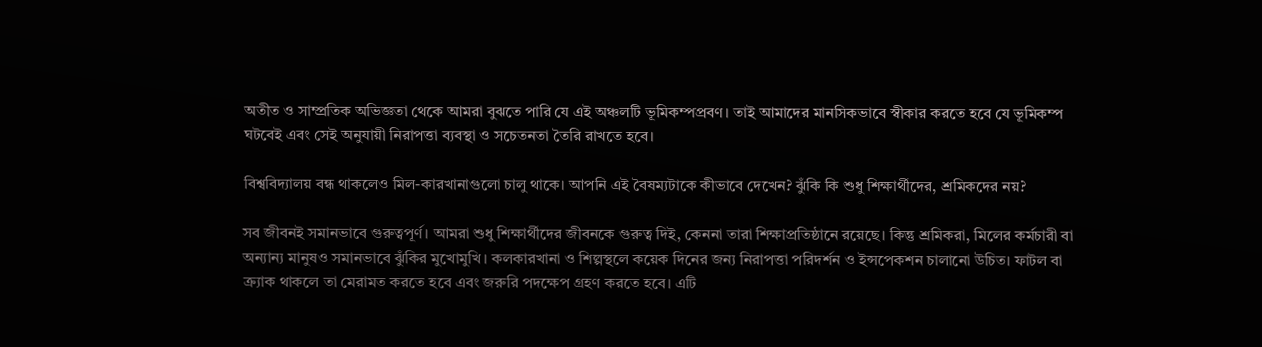অতীত ও সাম্প্রতিক অভিজ্ঞতা থেকে আমরা বুঝতে পারি যে এই অঞ্চলটি ভূমিকম্পপ্রবণ। তাই আমাদের মানসিকভাবে স্বীকার করতে হবে যে ভূমিকম্প ঘটবেই এবং সেই অনুযায়ী নিরাপত্তা ব্যবস্থা ও সচেতনতা তৈরি রাখতে হবে।

বিশ্ববিদ্যালয় বন্ধ থাকলেও মিল-কারখানাগুলো চালু থাকে। আপনি এই বৈষম্যটাকে কীভাবে দেখেন? ঝুঁকি কি শুধু শিক্ষার্থীদের, শ্রমিকদের নয়?

সব জীবনই সমানভাবে গুরুত্বপূর্ণ। আমরা শুধু শিক্ষার্থীদের জীবনকে গুরুত্ব দিই, কেননা তারা শিক্ষাপ্রতিষ্ঠানে রয়েছে। কিন্তু শ্রমিকরা, মিলের কর্মচারী বা অন্যান্য মানুষও সমানভাবে ঝুঁকির মুখোমুখি। কলকারখানা ও শিল্পস্থলে কয়েক দিনের জন্য নিরাপত্তা পরিদর্শন ও ইন্সপেকশন চালানো উচিত। ফাটল বা ক্র্যাক থাকলে তা মেরামত করতে হবে এবং জরুরি পদক্ষেপ গ্রহণ করতে হবে। এটি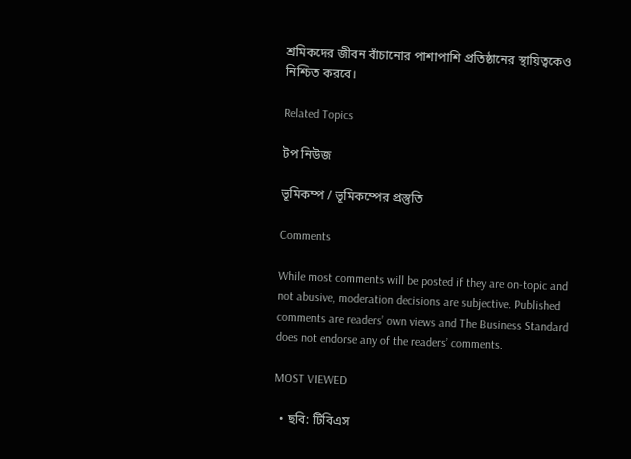শ্রমিকদের জীবন বাঁচানোর পাশাপাশি প্রতিষ্ঠানের স্থায়িত্বকেও নিশ্চিত করবে।

Related Topics

টপ নিউজ

ভূমিকম্প / ভূমিকম্পের প্রস্তুতি

Comments

While most comments will be posted if they are on-topic and not abusive, moderation decisions are subjective. Published comments are readers’ own views and The Business Standard does not endorse any of the readers’ comments.

MOST VIEWED

  • ছবি: টিবিএস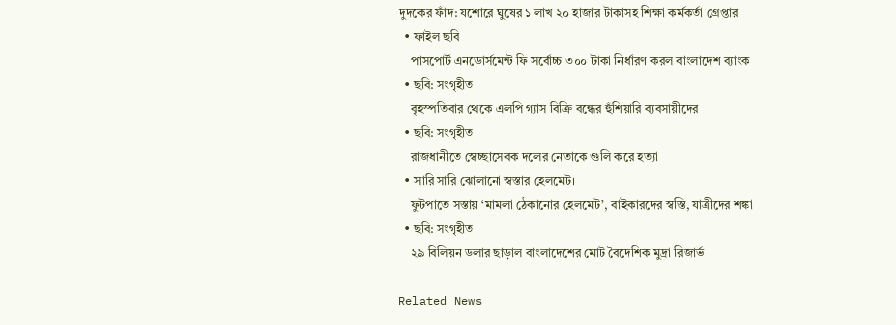দুদকের ফাঁদ: যশোরে ঘুষের ১ লাখ ২০ হাজার টাকাসহ শিক্ষা কর্মকর্তা গ্রেপ্তার
  • ফাইল ছবি
    পাসপোর্ট এনডোর্সমেন্ট ফি সর্বোচ্চ ৩০০ টাকা নির্ধারণ করল বাংলাদেশ ব্যাংক
  • ছবি: সংগৃহীত
    বৃহস্পতিবার থেকে এলপি গ্যাস বিক্রি বন্ধের হুঁশিয়ারি ব্যবসায়ীদের
  • ছবি: সংগৃহীত
    রাজধানীতে স্বেচ্ছাসেবক দলের নেতাকে গুলি করে হত্যা
  • সারি সারি ঝোলানো স্বস্তার হেলমেট।
    ফুটপাতে সস্তায় ‘মামলা ঠেকানোর হেলমেট’, বাইকারদের স্বস্তি, যাত্রীদের শঙ্কা
  • ছবি: সংগৃহীত
    ২৯ বিলিয়ন ডলার ছাড়াল বাংলাদেশের মোট বৈদেশিক মুদ্রা রিজার্ভ

Related News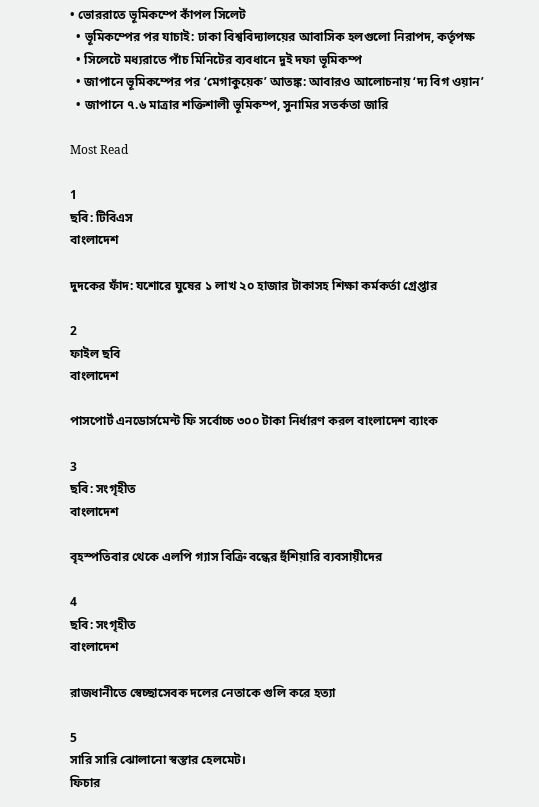• ভোররাতে ভূমিকম্পে কাঁপল সিলেট
  • ভূমিকম্পের পর যাচাই: ঢাকা বিশ্ববিদ্যালয়ের আবাসিক হলগুলো নিরাপদ, কর্তৃপক্ষ
  • সিলেটে মধ্যরাতে পাঁচ মিনিটের ব্যবধানে দুই দফা ভূমিকম্প
  • জাপানে ভূমিকম্পের পর ‘মেগাকুয়েক’ আতঙ্ক: আবারও আলোচনায় ‘দ্য বিগ ওয়ান’
  • জাপানে ৭.৬ মাত্রার শক্তিশালী ভূমিকম্প, সুনামির সতর্কতা জারি

Most Read

1
ছবি: টিবিএস
বাংলাদেশ

দুদকের ফাঁদ: যশোরে ঘুষের ১ লাখ ২০ হাজার টাকাসহ শিক্ষা কর্মকর্তা গ্রেপ্তার

2
ফাইল ছবি
বাংলাদেশ

পাসপোর্ট এনডোর্সমেন্ট ফি সর্বোচ্চ ৩০০ টাকা নির্ধারণ করল বাংলাদেশ ব্যাংক

3
ছবি: সংগৃহীত
বাংলাদেশ

বৃহস্পতিবার থেকে এলপি গ্যাস বিক্রি বন্ধের হুঁশিয়ারি ব্যবসায়ীদের

4
ছবি: সংগৃহীত
বাংলাদেশ

রাজধানীতে স্বেচ্ছাসেবক দলের নেতাকে গুলি করে হত্যা

5
সারি সারি ঝোলানো স্বস্তার হেলমেট।
ফিচার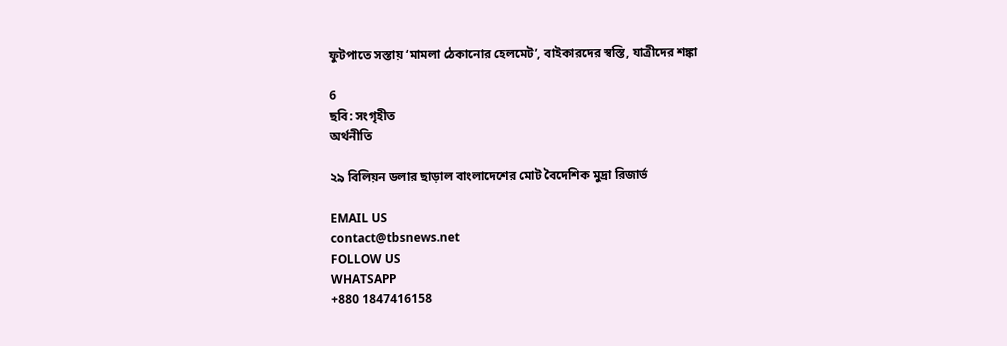ফুটপাতে সস্তায় ‘মামলা ঠেকানোর হেলমেট’, বাইকারদের স্বস্তি, যাত্রীদের শঙ্কা

6
ছবি: সংগৃহীত
অর্থনীতি

২৯ বিলিয়ন ডলার ছাড়াল বাংলাদেশের মোট বৈদেশিক মুদ্রা রিজার্ভ

EMAIL US
contact@tbsnews.net
FOLLOW US
WHATSAPP
+880 1847416158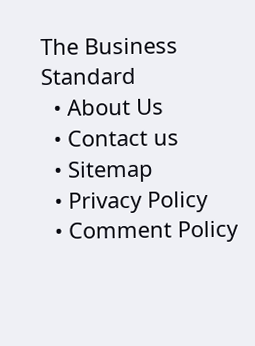The Business Standard
  • About Us
  • Contact us
  • Sitemap
  • Privacy Policy
  • Comment Policy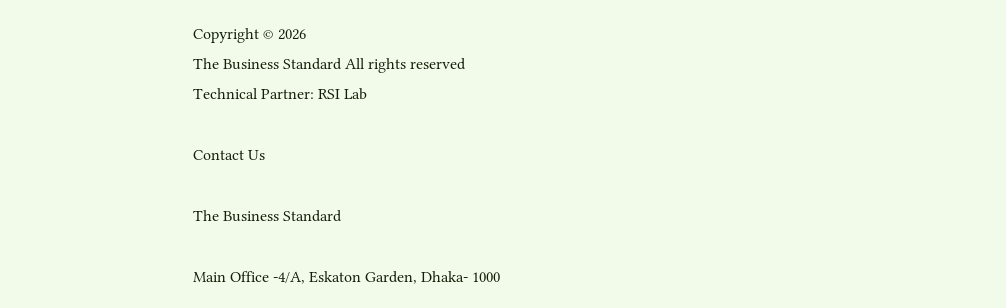Copyright © 2026
The Business Standard All rights reserved
Technical Partner: RSI Lab

Contact Us

The Business Standard

Main Office -4/A, Eskaton Garden, Dhaka- 1000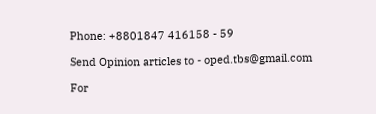Phone: +8801847 416158 - 59

Send Opinion articles to - oped.tbs@gmail.com

For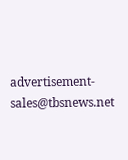advertisement- sales@tbsnews.net